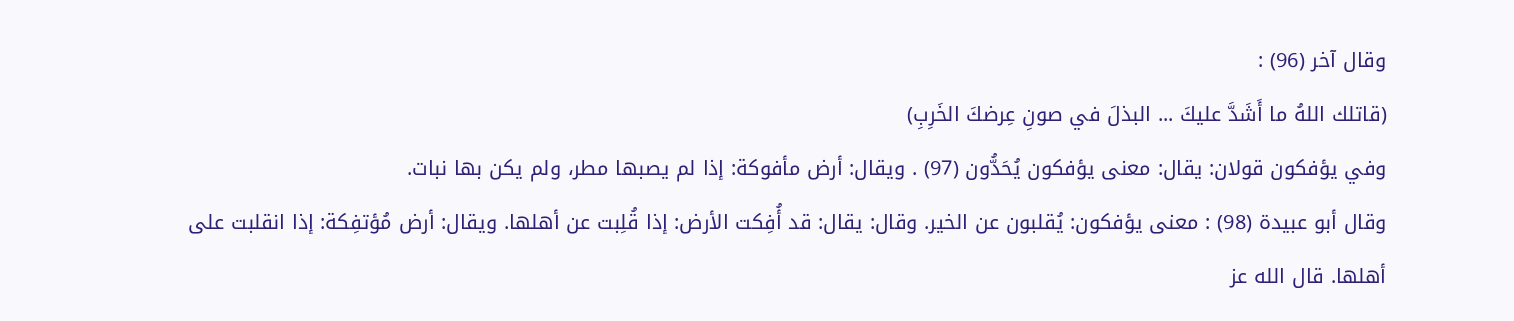وقال آخر (96) :
(قاتلك اللهُ ما أَشَدَّ عليكَ ... البذلَ في صونِ عِرضكَ الخَرِبِ)
وفي يؤفكون قولان: يقال: معنى يؤفكون يُحَدُّون (97) . ويقال: أرض مأفوكة: إذا لم يصبها مطر، ولم يكن بها نبات.
وقال أبو عبيدة (98) : معنى يؤفكون: يُقلبون عن الخير. وقال: يقال: قد أُفِكت الأرض: إذا قُلِبت عن أهلها. ويقال: أرض مُؤتفِكة: إذا انقلبت على أهلها. قال الله عز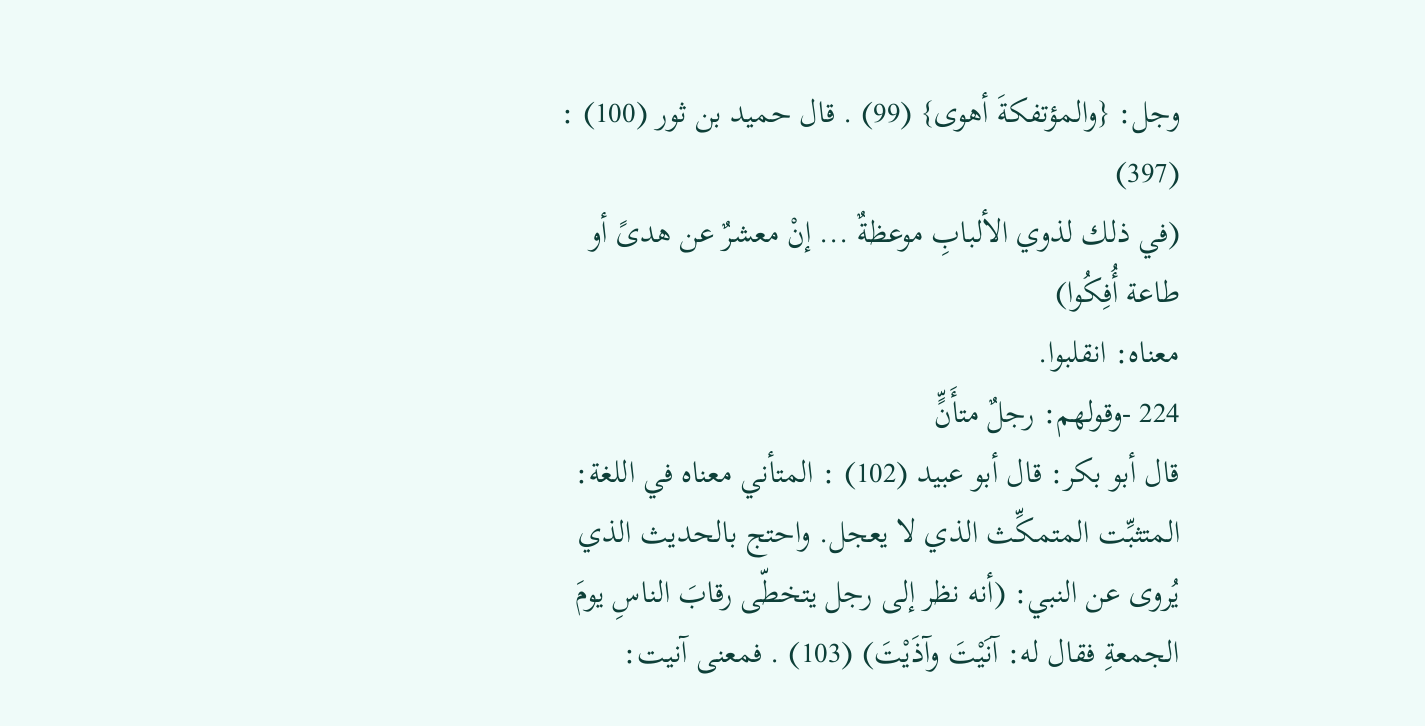وجل: {والمؤتفكةَ أهوى} (99) . قال حميد بن ثور (100) : (397)
(في ذلك لذوي الألبابِ موعظةٌ ... إنْ معشرٌ عن هدىً أو طاعة أُفِكُوا)
معناه: انقلبوا.
224 -وقولهم: رجلٌ متأَنٍّ
قال أبو بكر: قال أبو عبيد (102) : المتأني معناه في اللغة: المتثبِّت المتمكِّث الذي لا يعجل. واحتج بالحديث الذي يُروى عن النبي: (أنه نظر إلى رجل يتخطّى رقابَ الناسِ يومَ الجمعةِ فقال له: آنَيْتَ وآذَيْتَ) (103) . فمعنى آنيت: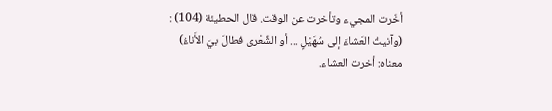أخّرت المجيء وتأخرت عن الوقت. قال الحطيئة (104) :
(وآنيتُ العَشاءَ إلى سُهَيْلٍ ... أو الشِّعْرى فطالَ بيَ الأَناءُ)
معناه: أخرت العشاء.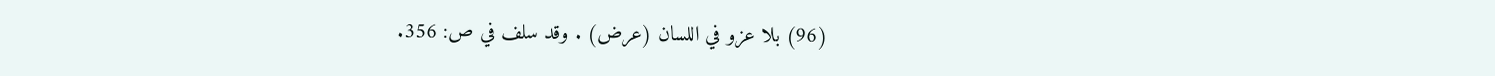(96) بلا عزو في اللسان (عرض) . وقد سلف في ص: 356.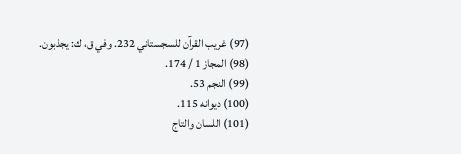(97) غريب القرآن للسجستاني 232. وفي ق، ك: يجذبون.
(98) المجاز 1 / 174.
(99) النجم 53.
(100) ديوانه 115.
(101) اللسان والتاج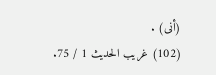(أنى) .
(102) غريب الحديث 1 / 75.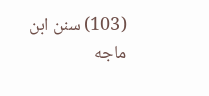(103) سنن ابن ماجه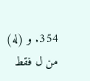354. و (له) من ل فقط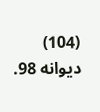(104) ديوانه 98.